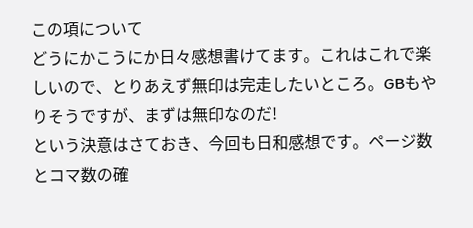この項について
どうにかこうにか日々感想書けてます。これはこれで楽しいので、とりあえず無印は完走したいところ。GBもやりそうですが、まずは無印なのだ!
という決意はさておき、今回も日和感想です。ページ数とコマ数の確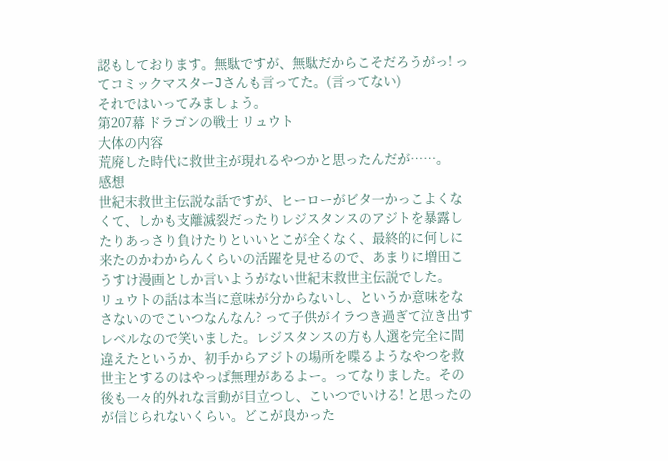認もしております。無駄ですが、無駄だからこそだろうがっ! ってコミックマスターJさんも言ってた。(言ってない)
それではいってみましょう。
第207幕 ドラゴンの戦士 リュウト
大体の内容
荒廃した時代に救世主が現れるやつかと思ったんだが……。
感想
世紀末救世主伝説な話ですが、ヒーローがビタ一かっこよくなくて、しかも支離滅裂だったりレジスタンスのアジトを暴露したりあっさり負けたりといいとこが全くなく、最終的に何しに来たのかわからんくらいの活躍を見せるので、あまりに増田こうすけ漫画としか言いようがない世紀末救世主伝説でした。
リュウトの話は本当に意味が分からないし、というか意味をなさないのでこいつなんなん? って子供がイラつき過ぎて泣き出すレベルなので笑いました。レジスタンスの方も人選を完全に間違えたというか、初手からアジトの場所を喋るようなやつを救世主とするのはやっぱ無理があるよー。ってなりました。その後も一々的外れな言動が目立つし、こいつでいける! と思ったのが信じられないくらい。どこが良かった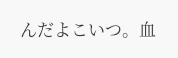んだよこいつ。血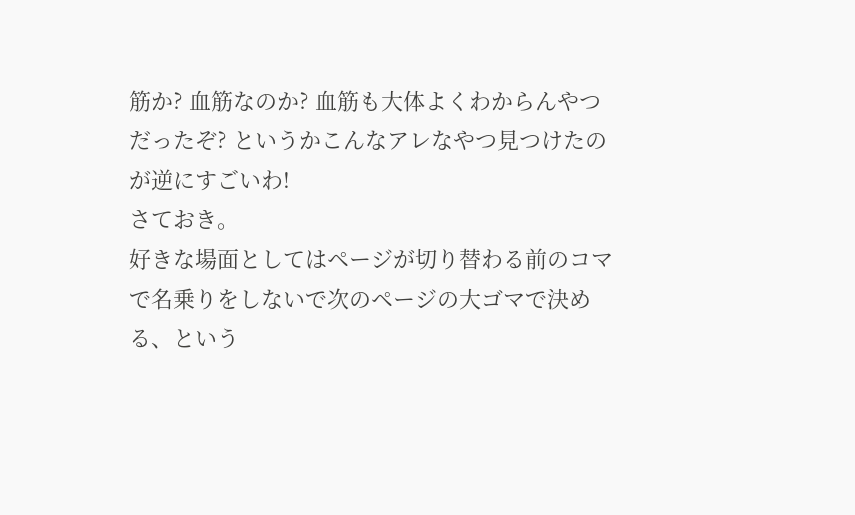筋か? 血筋なのか? 血筋も大体よくわからんやつだったぞ? というかこんなアレなやつ見つけたのが逆にすごいわ!
さておき。
好きな場面としてはページが切り替わる前のコマで名乗りをしないで次のページの大ゴマで決める、という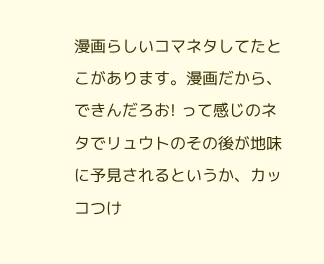漫画らしいコマネタしてたとこがあります。漫画だから、できんだろお! って感じのネタでリュウトのその後が地味に予見されるというか、カッコつけ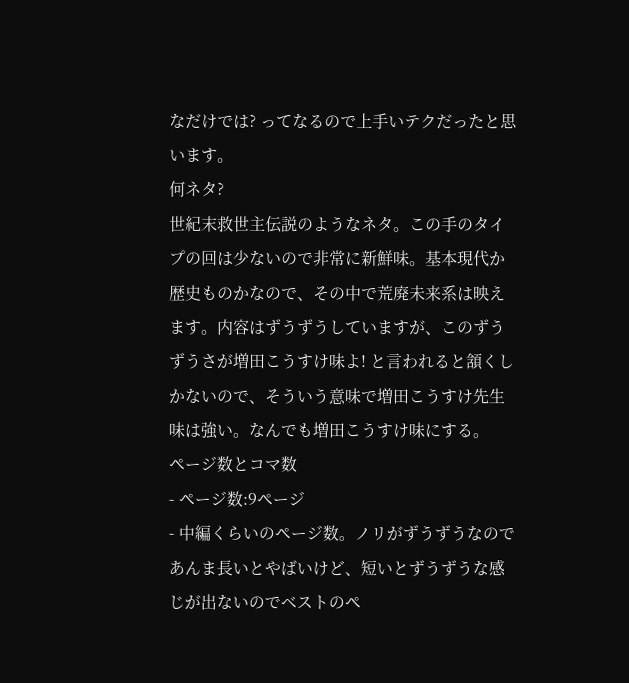なだけでは? ってなるので上手いテクだったと思います。
何ネタ?
世紀末救世主伝説のようなネタ。この手のタイプの回は少ないので非常に新鮮味。基本現代か歴史ものかなので、その中で荒廃未来系は映えます。内容はずうずうしていますが、このずうずうさが増田こうすけ味よ! と言われると頷くしかないので、そういう意味で増田こうすけ先生味は強い。なんでも増田こうすけ味にする。
ページ数とコマ数
- ページ数:9ページ
- 中編くらいのページ数。ノリがずうずうなのであんま長いとやばいけど、短いとずうずうな感じが出ないのでベストのペ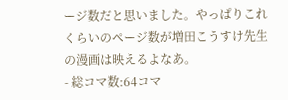ージ数だと思いました。やっぱりこれくらいのページ数が増田こうすけ先生の漫画は映えるよなあ。
- 総コマ数:64コマ